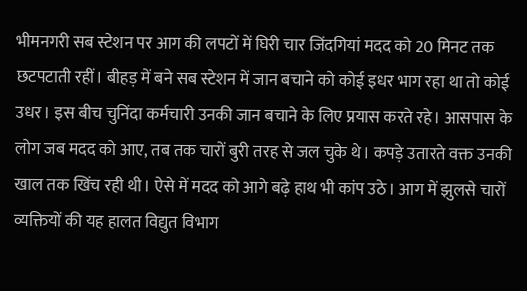भीमनगरी सब स्टेशन पर आग की लपटों में घिरी चार जिंदगियां मदद को 20 मिनट तक छटपटाती रहीं। बीहड़ में बने सब स्टेशन में जान बचाने को कोई इधर भाग रहा था तो कोई उधर। इस बीच चुनिंदा कर्मचारी उनकी जान बचाने के लिए प्रयास करते रहे। आसपास के लोग जब मदद को आए, तब तक चारों बुरी तरह से जल चुके थे। कपड़े उतारते वक्त उनकी खाल तक खिंच रही थी। ऐसे में मदद को आगे बढ़े हाथ भी कांप उठे। आग में झुलसे चारों व्यक्तियों की यह हालत विद्युत विभाग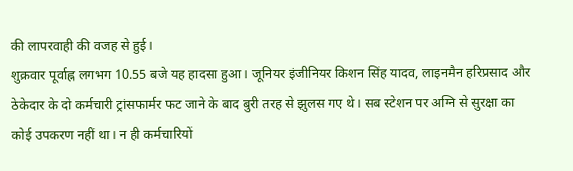की लापरवाही की वजह से हुई।
शुक्रवार पूर्वाह्न लगभग 10.55 बजे यह हादसा हुआ। जूनियर इंजीनियर किशन सिंह यादव, लाइनमैन हरिप्रसाद और ठेकेदार के दो कर्मचारी ट्रांसफार्मर फट जाने के बाद बुरी तरह से झुलस गए थे। सब स्टेशन पर अग्नि से सुरक्षा का कोई उपकरण नहीं था। न ही कर्मचारियों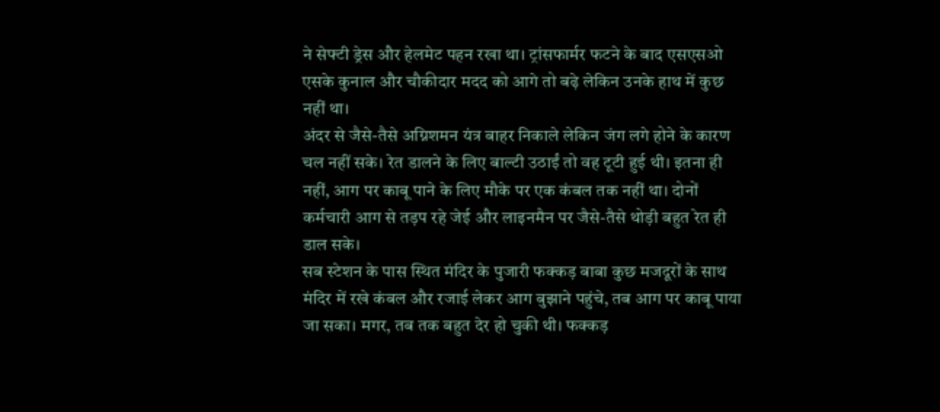ने सेफ्टी ड्रेस और हेलमेट पहन रखा था। ट्रांसफार्मर फटने के बाद एसएसओ एसके कुनाल और चौकीदार मदद को आगे तो बढ़े लेकिन उनके हाथ में कुछ नहीं था।
अंदर से जैसे-तैसे अग्निशमन यंत्र बाहर निकाले लेकिन जंग लगे होने के कारण चल नहीं सके। रेत डालने के लिए बाल्टी उठाईं तो वह टूटी हुई थी। इतना ही नहीं, आग पर काबू पाने के लिए मौके पर एक कंबल तक नहीं था। दोनों कर्मचारी आग से तड़प रहे जेई और लाइनमैन पर जैसे-तैसे थोड़ी बहुत रेत ही डाल सके।
सब स्टेशन के पास स्थित मंदिर के पुजारी फक्कड़ बाबा कुछ मजदूरों के साथ मंदिर में रखे कंबल और रजाई लेकर आग बुझाने पहुंचे, तब आग पर काबू पाया जा सका। मगर, तब तक बहुत देर हो चुकी थी। फक्कड़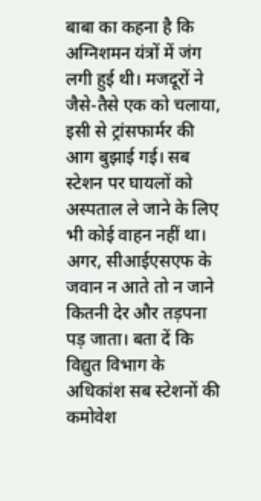बाबा का कहना है कि अग्निशमन यंत्रों में जंग लगी हुई थी। मजदूरों ने जैसे-तैसे एक को चलाया, इसी से ट्रांसफार्मर की आग बुझाई गई। सब स्टेशन पर घायलों को अस्पताल ले जाने के लिए भी कोई वाहन नहीं था। अगर, सीआईएसएफ के जवान न आते तो न जाने कितनी देर और तड़पना पड़ जाता। बता दें कि विद्युत विभाग के अधिकांश सब स्टेशनों की कमोवेश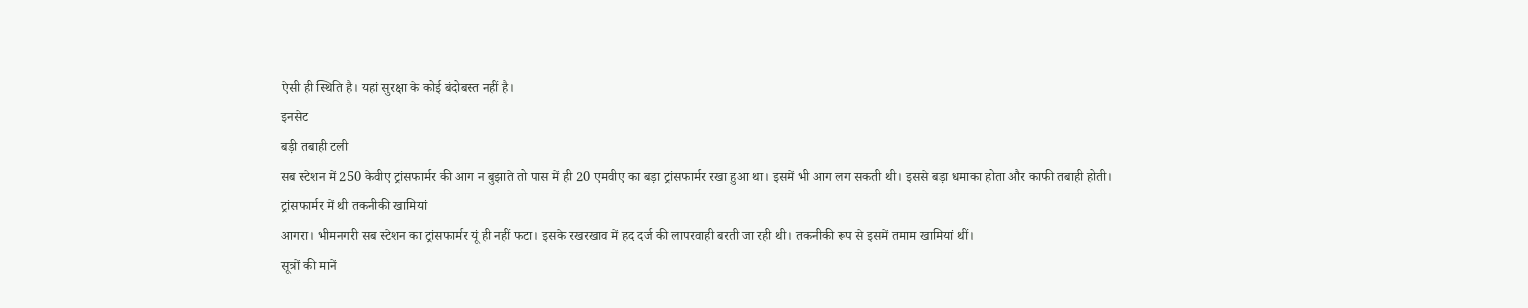ऐसी ही स्थिति है। यहां सुरक्षा के कोई बंदोबस्त नहीं है।
इनसेट
बड़ी तबाही टली
सब स्टेशन में 250 केवीए ट्रांसफार्मर की आग न बुझाते तो पास में ही 20 एमवीए का बड़ा ट्रांसफार्मर रखा हुआ था। इसमें भी आग लग सकती थी। इससे बड़ा धमाका होता और काफी तबाही होती।
ट्रांसफार्मर में थी तकनीकी खामियां
आगरा। भीमनगरी सब स्टेशन का ट्रांसफार्मर यूं ही नहीं फटा। इसके रखरखाव में हद दर्ज की लापरवाही बरती जा रही थी। तकनीकी रूप से इसमें तमाम खामियां थीं।
सूत्रों की मानें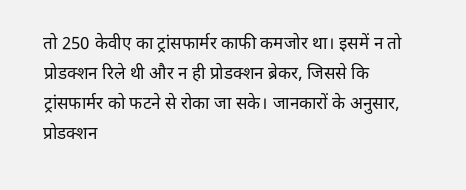तो 250 केवीए का ट्रांसफार्मर काफी कमजोर था। इसमें न तो प्रोडक्शन रिले थी और न ही प्रोडक्शन ब्रेकर, जिससे कि ट्रांसफार्मर को फटने से रोका जा सके। जानकारों के अनुसार, प्रोडक्शन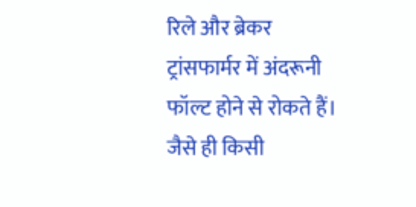रिले और ब्रेकर ट्रांसफार्मर में अंदरूनी फॉल्ट होने से रोकते हैं। जैसे ही किसी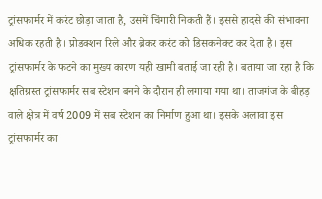ट्रांसफार्मर में करंट छोड़ा जाता है, उसमें चिंगारी निकती हैं। इससे हादसे की संभावना अधिक रहती है। प्रोडक्शन रिले और ब्रेकर करंट को डिसकनेक्ट कर देता है। इस ट्रांसफार्मर के फटने का मुख्य कारण यही खामी बताई जा रही है। बताया जा रहा है कि क्षतिग्रस्त ट्रांसफार्मर सब स्टेशन बनने के दौरान ही लगाया गया था। ताजगंज के बीहड़ वाले क्षेत्र में वर्ष 2009 में सब स्टेशन का निर्माण हुआ था। इसके अलावा इस ट्रांसफार्मर का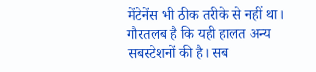मेंटेनेंस भी ठीक तरीके से नहीं था। गौरतलब है कि यही हालत अन्य सबस्टेशनों की है। सब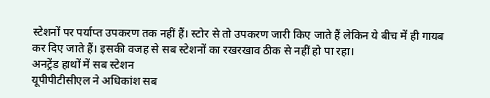स्टेशनों पर पर्याप्त उपकरण तक नहीं हैं। स्टोर से तो उपकरण जारी किए जाते हैं लेकिन ये बीच में ही गायब कर दिए जाते हैं। इसकी वजह से सब स्टेशनों का रखरखाव ठीक से नहीं हो पा रहा।
अनट्रेंड हाथों में सब स्टेशन
यूपीपीटीसीएल ने अधिकांश सब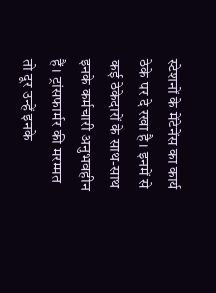स्टेशनों के मेंटेनेंस का कार्य ठेके पर दे रखा है। इनमें से कई ठेकेदारों के साथ-साथ इनके कर्मचारी अनुभवहीन हैं। ट्रांसफार्मर की मरम्मत तो दूर उन्हें इनके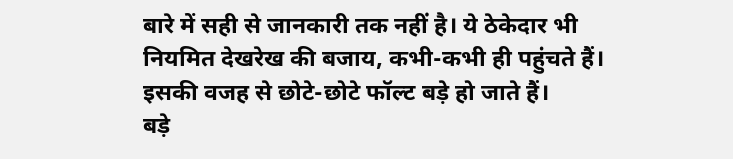बारे में सही से जानकारी तक नहीं है। ये ठेकेदार भी नियमित देखरेख की बजाय, कभी-कभी ही पहुंचते हैं। इसकी वजह से छोटे-छोटे फॉल्ट बड़े हो जाते हैं।
बड़े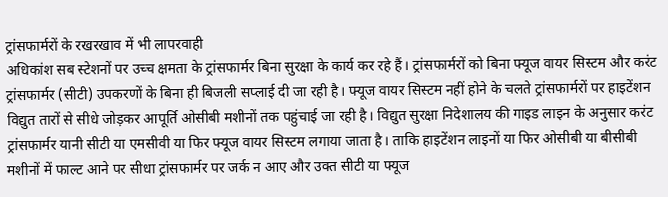ट्रांसफार्मरों के रखरखाव में भी लापरवाही
अधिकांश सब स्टेशनों पर उच्च क्षमता के ट्रांसफार्मर बिना सुरक्षा के कार्य कर रहे हैं। ट्रांसफार्मरों को बिना फ्यूज वायर सिस्टम और करंट ट्रांसफार्मर (सीटी) उपकरणों के बिना ही बिजली सप्लाई दी जा रही है। फ्यूज वायर सिस्टम नहीं होने के चलते ट्रांसफार्मरों पर हाइटेंशन विद्युत तारों से सीधे जोड़कर आपूर्ति ओसीबी मशीनों तक पहुंचाई जा रही है। विद्युत सुरक्षा निदेशालय की गाइड लाइन के अनुसार करंट ट्रांसफार्मर यानी सीटी या एमसीवी या फिर फ्यूज वायर सिस्टम लगाया जाता है। ताकि हाइटेंशन लाइनों या फिर ओसीबी या बीसीबी मशीनों में फाल्ट आने पर सीधा ट्रांसफार्मर पर जर्क न आए और उक्त सीटी या फ्यूज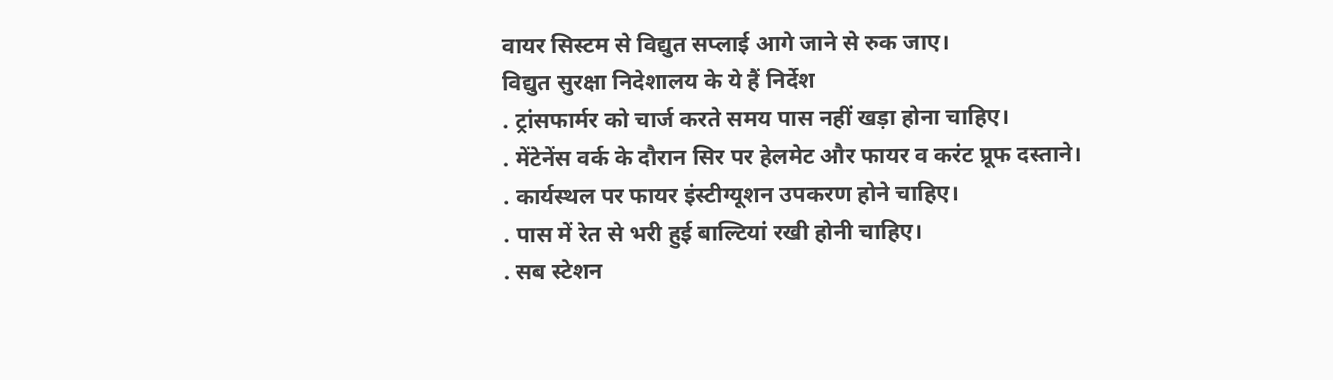वायर सिस्टम से विद्युत सप्लाई आगे जाने से रुक जाए।
विद्युत सुरक्षा निदेशालय के ये हैं निर्देश
. ट्रांसफार्मर को चार्ज करते समय पास नहीं खड़ा होना चाहिए।
. मेंटेनेंस वर्क के दौरान सिर पर हेलमेट और फायर व करंट प्रूफ दस्ताने।
. कार्यस्थल पर फायर इंस्टीग्यूशन उपकरण होने चाहिए।
. पास में रेत से भरी हुई बाल्टियां रखी होनी चाहिए।
. सब स्टेशन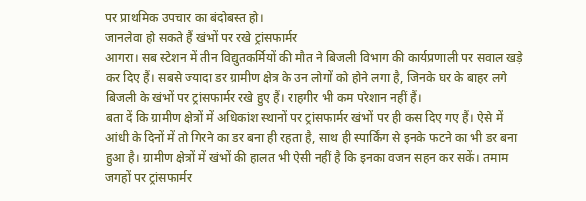पर प्राथमिक उपचार का बंदोबस्त हो।
जानलेवा हो सकते हैं खंभों पर रखे ट्रांसफार्मर
आगरा। सब स्टेशन में तीन विद्युतकर्मियों की मौत ने बिजली विभाग की कार्यप्रणाली पर सवाल खड़े कर दिए हैं। सबसे ज्यादा डर ग्रामीण क्षेत्र के उन लोगों को होने लगा है, जिनके घर के बाहर लगे बिजली के खंभों पर ट्रांसफार्मर रखे हुए हैं। राहगीर भी कम परेशान नहीं हैं।
बता दें कि ग्रामीण क्षेत्रों में अधिकांश स्थानों पर ट्रांसफार्मर खंभों पर ही कस दिए गए हैं। ऐसे में आंधी के दिनों में तो गिरने का डर बना ही रहता है, साथ ही स्पार्किंग से इनके फटने का भी डर बना हुआ है। ग्रामीण क्षेत्रों में खंभों की हालत भी ऐसी नहीं है कि इनका वजन सहन कर सकें। तमाम जगहों पर ट्रांसफार्मर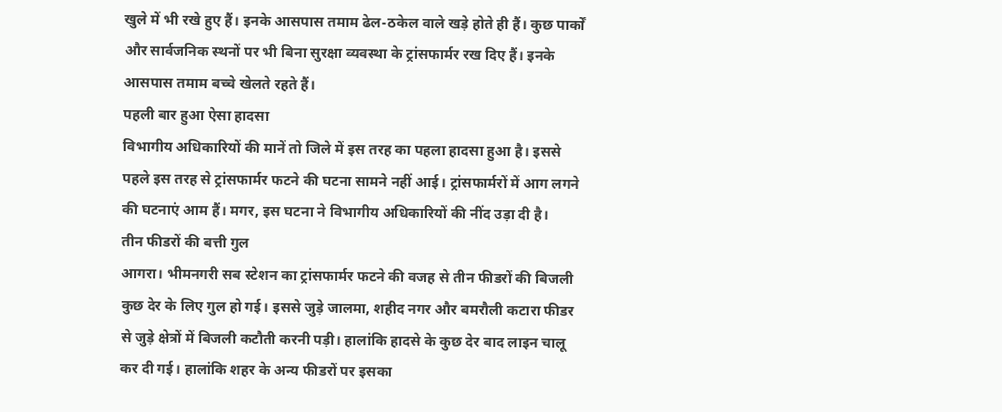खुले में भी रखे हुए हैं। इनके आसपास तमाम ढेल-ठकेल वाले खड़े होते ही हैं। कुछ पार्कों और सार्वजनिक स्थनों पर भी बिना सुरक्षा व्यवस्था के ट्रांसफार्मर रख दिए हैं। इनके आसपास तमाम बच्चे खेलते रहते हैं।
पहली बार हुआ ऐसा हादसा
विभागीय अधिकारियों की मानें तो जिले में इस तरह का पहला हादसा हुआ है। इससे पहले इस तरह से ट्रांसफार्मर फटने की घटना सामने नहीं आई। ट्रांसफार्मरों में आग लगने की घटनाएं आम हैं। मगर, इस घटना ने विभागीय अधिकारियों की नींद उड़ा दी है।
तीन फीडरों की बत्ती गुल
आगरा। भीमनगरी सब स्टेशन का ट्रांसफार्मर फटने की वजह से तीन फीडरों की बिजली कुछ देर के लिए गुल हो गई। इससे जुड़े जालमा, शहीद नगर और बमरौली कटारा फीडर से जुड़े क्षेत्रों में बिजली कटौती करनी पड़ी। हालांकि हादसे के कुछ देर बाद लाइन चालू कर दी गई। हालांकि शहर के अन्य फीडरों पर इसका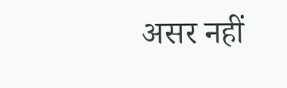असर नहीं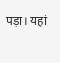पड़ा। यहां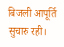बिजली आपूर्ति सुचारु रही।